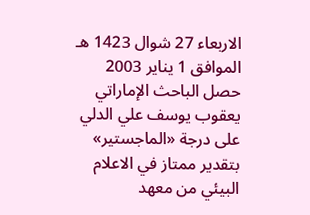الاربعاء 27 شوال 1423 هـ الموافق 1 يناير 2003 حصل الباحث الإماراتي يعقوب يوسف علي الدلي على درجة «الماجستير» بتقدير ممتاز في الاعلام البيئي من معهد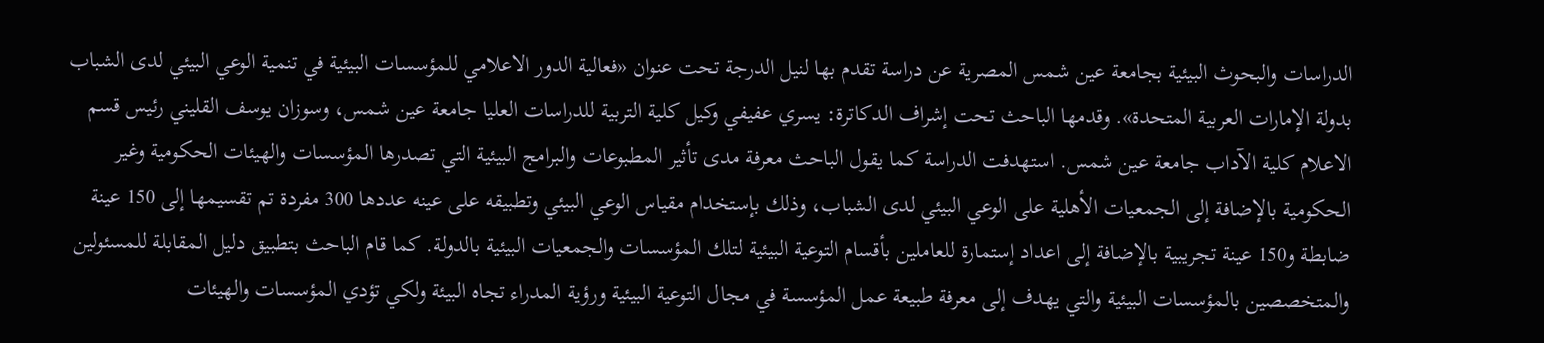الدراسات والبحوث البيئية بجامعة عين شمس المصرية عن دراسة تقدم بها لنيل الدرجة تحت عنوان «فعالية الدور الاعلامي للمؤسسات البيئية في تنمية الوعي البيئي لدى الشباب بدولة الإمارات العربية المتحدة». وقدمها الباحث تحت إشراف الدكاترة: يسري عفيفي وكيل كلية التربية للدراسات العليا جامعة عين شمس، وسوزان يوسف القليني رئيس قسم الاعلام كلية الآداب جامعة عين شمس. استهدفت الدراسة كما يقول الباحث معرفة مدى تأثير المطبوعات والبرامج البيئية التي تصدرها المؤسسات والهيئات الحكومية وغير الحكومية بالإضافة إلى الجمعيات الأهلية على الوعي البيئي لدى الشباب، وذلك بإستخدام مقياس الوعي البيئي وتطبيقه على عينه عددها 300 مفردة تم تقسيمها إلى 150 عينة ضابطة و150 عينة تجريبية بالإضافة إلى اعداد إستمارة للعاملين بأقسام التوعية البيئية لتلك المؤسسات والجمعيات البيئية بالدولة. كما قام الباحث بتطبيق دليل المقابلة للمسئولين والمتخصصين بالمؤسسات البيئية والتي يهدف إلى معرفة طبيعة عمل المؤسسة في مجال التوعية البيئية ورؤية المدراء تجاه البيئة ولكي تؤدي المؤسسات والهيئات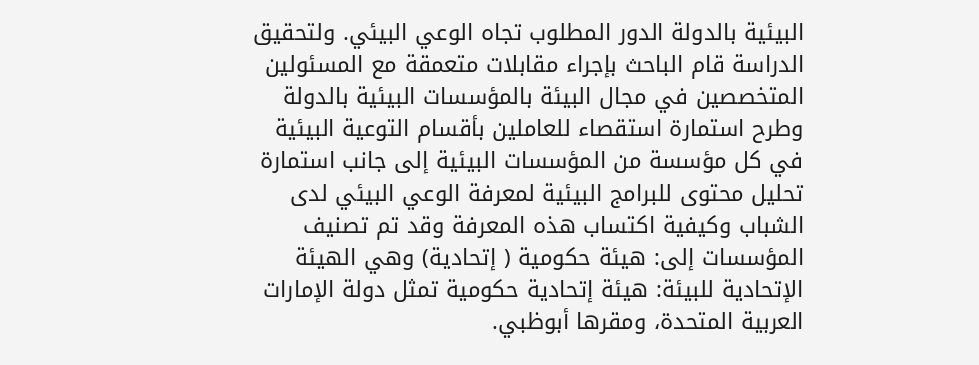البيئية بالدولة الدور المطلوب تجاه الوعي البيئي. ولتحقيق الدراسة قام الباحث بإجراء مقابلات متعمقة مع المسئولين المتخصصين في مجال البيئة بالمؤسسات البيئية بالدولة وطرح استمارة استقصاء للعاملين بأقسام التوعية البيئية في كل مؤسسة من المؤسسات البيئية إلى جانب استمارة تحليل محتوى للبرامج البيئية لمعرفة الوعي البيئي لدى الشباب وكيفية اكتساب هذه المعرفة وقد تم تصنيف المؤسسات إلى: هيئة حكومية ( إتحادية) وهي الهيئة الإتحادية للبيئة: هيئة إتحادية حكومية تمثل دولة الإمارات العربية المتحدة، ومقرها أبوظبي.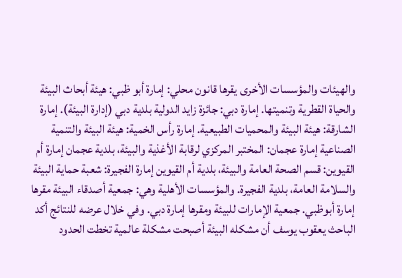والهيئات والمؤسسات الأخرى يقرها قانون محلي: إمارة أبو ظبي: هيئة أبحاث البيئة والحياة القطرية وتنميتها. إمارة دبي: جائزة زايد الدولية بلدية دبي (إدارة البيئة). إمارة الشارقة: هيئة البيئة والمحميات الطبيعية. إمارة رأس الخمية: هيئة البيئة والتنمية الصناعية إمارة عجمان: المختبر المركزي لرقابة الأغذية والبيئة، بلدية عجمان إمارة أم القيوين: قسم الصحة العامة والبيئة، بلدية أم القيوين إمارة الفجيرة: شعبة حماية البيئة والسلامة العامة، بلدية الفجيرة. والمؤسسات الأهلية وهي: جمعية أصدقاء البيئة مقرها إمارة أبوظبي. جمعية الإمارات للبيئة ومقرها إمارة دبي. وفي خلال عرضه للنتائج أكد الباحث يعقوب يوسف أن مشكله البيئة أصبحت مشكلة عالمية تخطت الحدود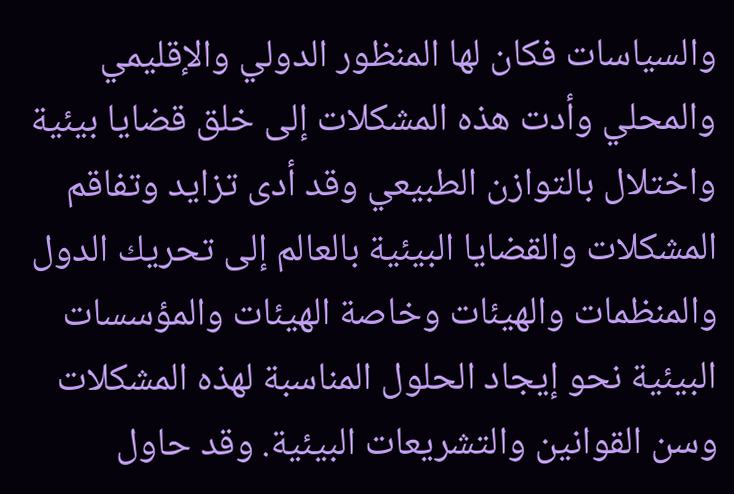والسياسات فكان لها المنظور الدولي والإقليمي والمحلي وأدت هذه المشكلات إلى خلق قضايا بيئية واختلال بالتوازن الطبيعي وقد أدى تزايد وتفاقم المشكلات والقضايا البيئية بالعالم إلى تحريك الدول والمنظمات والهيئات وخاصة الهيئات والمؤسسات البيئية نحو إيجاد الحلول المناسبة لهذه المشكلات وسن القوانين والتشريعات البيئية. وقد حاول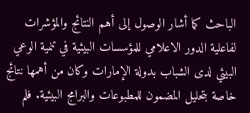الباحث كما أشار الوصول إلى أهم النتائج والمؤشرات لفاعلية الدور الاعلامي للمؤسسات البيئية في تنمية الوعي البيئي لدى الشباب بدولة الإمارات وكان من أهمها نتائج خاصة بتحليل المضمون للمطبوعات والبرامج البيئية. فلم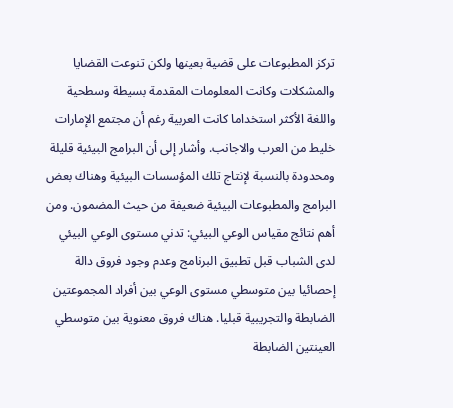تركز المطبوعات على قضية بعينها ولكن تنوعت القضايا والمشكلات وكانت المعلومات المقدمة بسيطة وسطحية واللغة الأكثر استخداما كانت العربية رغم أن مجتمع الإمارات خليط من العرب والاجانب. وأشار إلى أن البرامج البيئية قليلة ومحدودة بالنسبة لإنتاج تلك المؤسسات البيئية وهناك بعض البرامج والمطبوعات البيئية ضعيفة من حيث المضمون. ومن أهم نتائج مقياس الوعي البيئي: تدني مستوى الوعي البيئي لدى الشباب قبل تطبيق البرنامج وعدم وجود فروق دالة إحصائيا بين متوسطي مستوى الوعي بين أفراد المجموعتين الضابطة والتجريبية قبليا. هناك فروق معنوية بين متوسطي العينتين الضابطة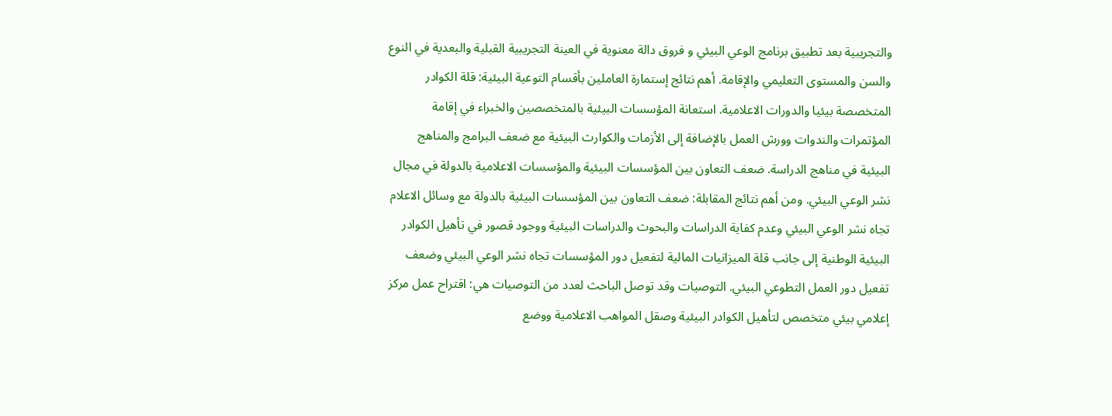والتجريبية بعد تطبيق برنامج الوعي البيئي و فروق دالة معنوية في العينة التجريبية القبلية والبعدية في النوع والسن والمستوى التعليمي والإقامة. أهم نتائج إستمارة العاملين بأقسام التوعية البيئية: قلة الكوادر المتخصصة بيئيا والدورات الاعلامية. استعانة المؤسسات البيئية بالمتخصصين والخبراء في إقامة المؤتمرات والندوات وورش العمل بالإضافة إلى الأزمات والكوارث البيئية مع ضعف البرامج والمناهج البيئية في مناهج الدراسة. ضعف التعاون بين المؤسسات البيئية والمؤسسات الاعلامية بالدولة في مجال نشر الوعي البيئي. ومن أهم نتائج المقابلة: ضعف التعاون بين المؤسسات البيئية بالدولة مع وسائل الاعلام تجاه نشر الوعي البيئي وعدم كفاية الدراسات والبحوث والدراسات البيئية ووجود قصور في تأهيل الكوادر البيئية الوطنية إلى جانب قلة الميزانيات المالية لتفعيل دور المؤسسات تجاه نشر الوعي البيئي وضعف تفعيل دور العمل التطوعي البيئي. التوصيات وقد توصل الباحث لعدد من التوصيات هي: اقتراح عمل مركز إعلامي بيئي متخصص لتأهيل الكوادر البيئية وصقل المواهب الاعلامية ووضع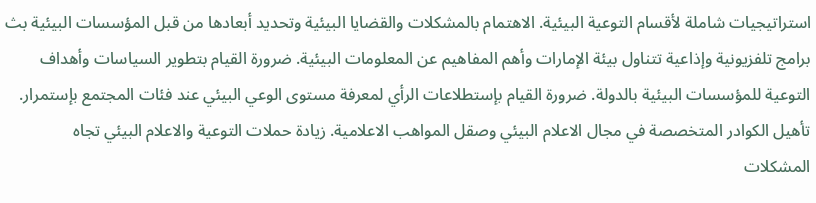استراتيجيات شاملة لأقسام التوعية البيئية. الاهتمام بالمشكلات والقضايا البيئية وتحديد أبعادها من قبل المؤسسات البيئية بث برامج تلفزيونية وإذاعية تتناول بيئة الإمارات وأهم المفاهيم عن المعلومات البيئية. ضرورة القيام بتطوير السياسات وأهداف التوعية للمؤسسات البيئية بالدولة. ضرورة القيام بإستطلاعات الرأي لمعرفة مستوى الوعي البيئي عند فئات المجتمع بإستمرار. تأهيل الكوادر المتخصصة في مجال الاعلام البيئي وصقل المواهب الاعلامية. زيادة حملات التوعية والاعلام البيئي تجاه المشكلات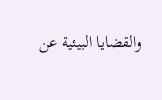والقضايا البيئية عن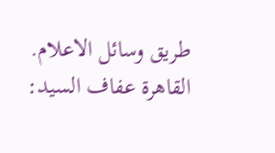طريق وسائل الاعلام. القاهرة عفاف السيد: